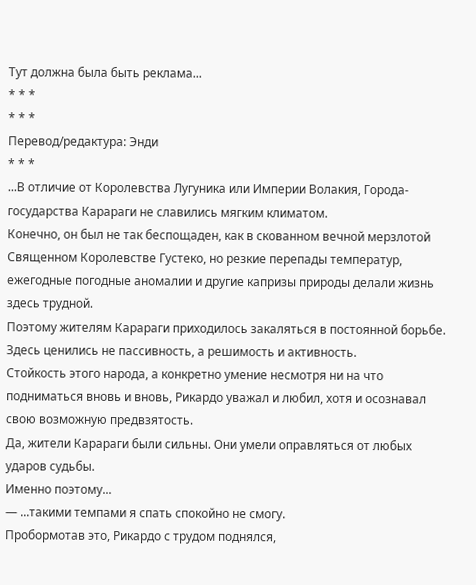Тут должна была быть реклама...
* * *
* * *
Перевод/редактура: Энди
* * *
...В отличие от Королевства Лугуника или Империи Волакия, Города-государства Карараги не славились мягким климатом.
Конечно, он был не так беспощаден, как в скованном вечной мерзлотой Священном Королевстве Густеко, но резкие перепады температур, ежегодные погодные аномалии и другие капризы природы делали жизнь здесь трудной.
Поэтому жителям Карараги приходилось закаляться в постоянной борьбе. Здесь ценились не пассивность, а решимость и активность.
Стойкость этого народа, а конкретно умение несмотря ни на что подниматься вновь и вновь, Рикардо уважал и любил, хотя и осознавал свою возможную предвзятость.
Да, жители Карараги были сильны. Они умели оправляться от любых ударов судьбы.
Именно поэтому...
— ...такими темпами я спать спокойно не смогу.
Пробормотав это, Рикардо с трудом поднялся,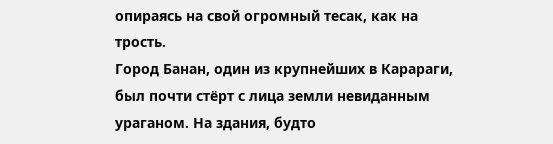опираясь на свой огромный тесак, как на трость.
Город Банан, один из крупнейших в Карараги, был почти стёрт с лица земли невиданным ураганом. На здания, будто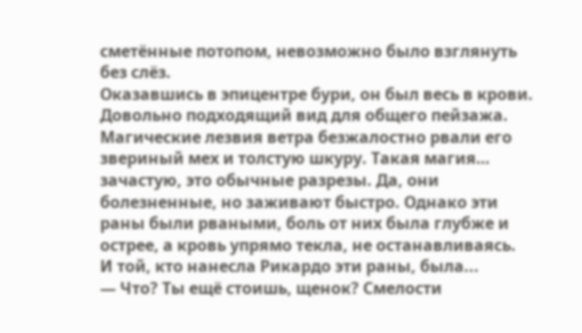сметённые потопом, невозможно было взглянуть без слёз.
Оказавшись в эпицентре бури, он был весь в крови. Довольно подходящий вид для общего пейзажа.
Магические лезвия ветра безжалостно рвали его звериный мех и толстую шкуру. Такая магия… зачастую, это обычные разрезы. Да, они болезненные, но заживают быстро. Однако эти раны были рваными, боль от них была глубже и острее, а кровь упрямо текла, не останавливаясь.
И той, кто нанесла Рикардо эти раны, была...
— Что? Ты ещё стоишь, щенок? Смелости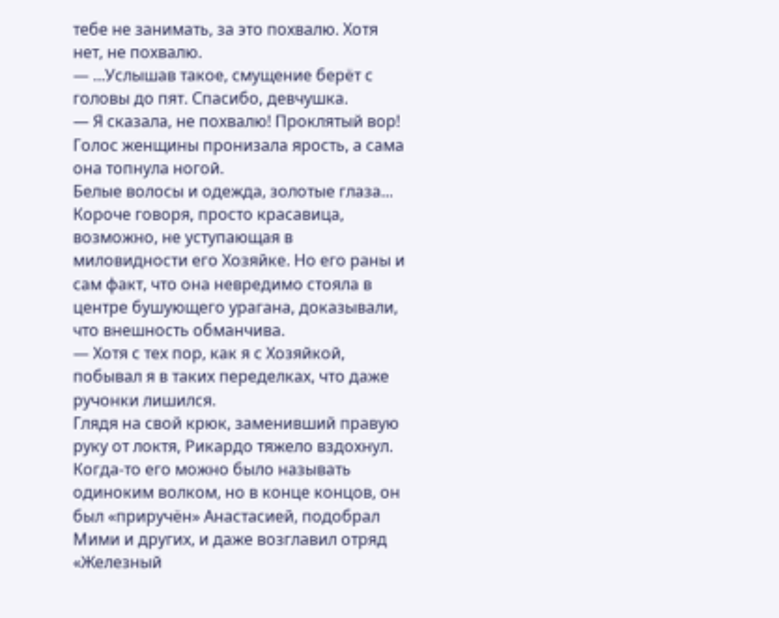тебе не занимать, за это похвалю. Хотя нет, не похвалю.
— ...Услышав такое, смущение берёт с головы до пят. Спасибо, девчушка.
— Я сказала, не похвалю! Проклятый вор!
Голос женщины пронизала ярость, а сама она топнула ногой.
Белые волосы и одежда, золотые глаза... Короче говоря, просто красавица, возможно, не уступающая в миловидности его Хозяйке. Но его раны и сам факт, что она невредимо стояла в центре бушующего урагана, доказывали, что внешность обманчива.
— Хотя с тех пор, как я с Хозяйкой, побывал я в таких переделках, что даже ручонки лишился.
Глядя на свой крюк, заменивший правую руку от локтя, Рикардо тяжело вздохнул.
Когда-то его можно было называть одиноким волком, но в конце концов, он был «приручён» Анастасией, подобрал Мими и других, и даже возглавил отряд «Железный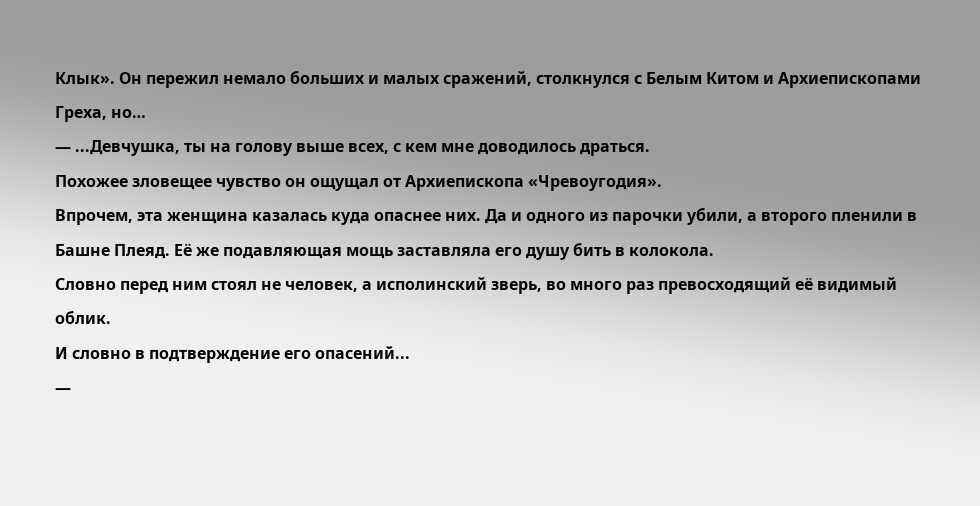Клык». Он пережил немало больших и малых сражений, столкнулся с Белым Китом и Архиепископами Греха, но…
— ...Девчушка, ты на голову выше всех, с кем мне доводилось драться.
Похожее зловещее чувство он ощущал от Архиепископа «Чревоугодия».
Впрочем, эта женщина казалась куда опаснее них. Да и одного из парочки убили, а второго пленили в Башне Плеяд. Её же подавляющая мощь заставляла его душу бить в колокола.
Словно перед ним стоял не человек, а исполинский зверь, во много раз превосходящий её видимый облик.
И словно в подтверждение его опасений...
—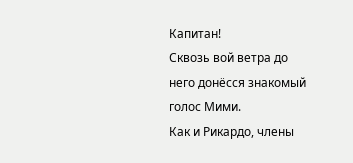Капитан!
Сквозь вой ветра до него донёсся знакомый голос Мими.
Как и Рикардо, члены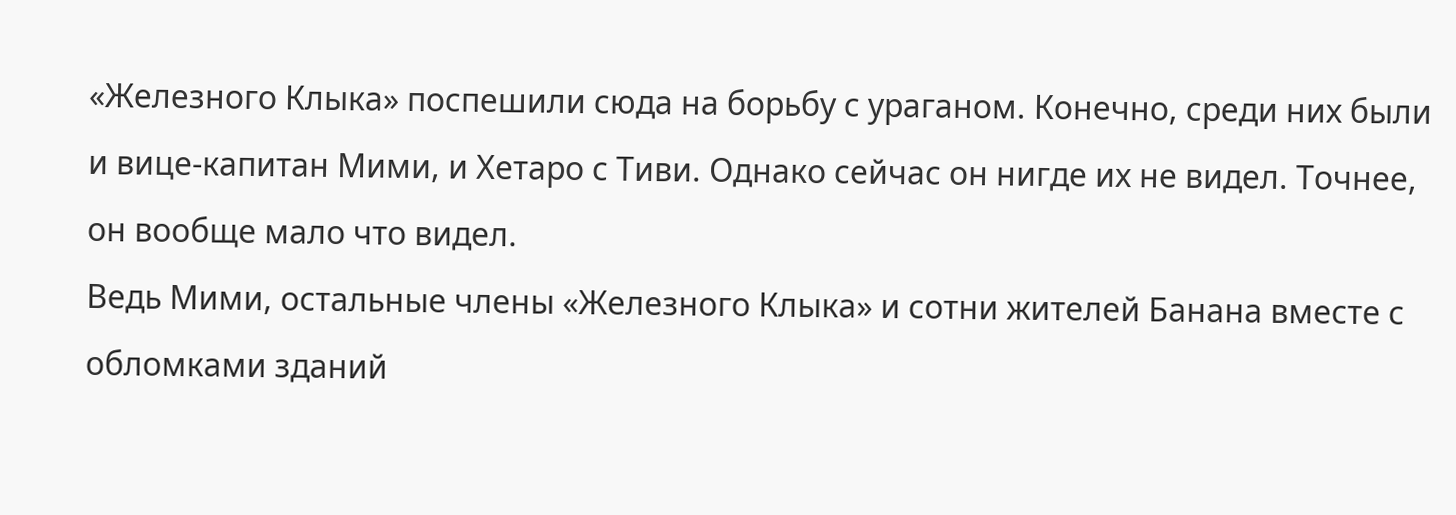«Железного Клыка» поспешили сюда на борьбу с ураганом. Конечно, среди них были и вице-капитан Мими, и Хетаро с Тиви. Однако сейчас он нигде их не видел. Точнее, он вообще мало что видел.
Ведь Мими, остальные члены «Железного Клыка» и сотни жителей Банана вместе с обломками зданий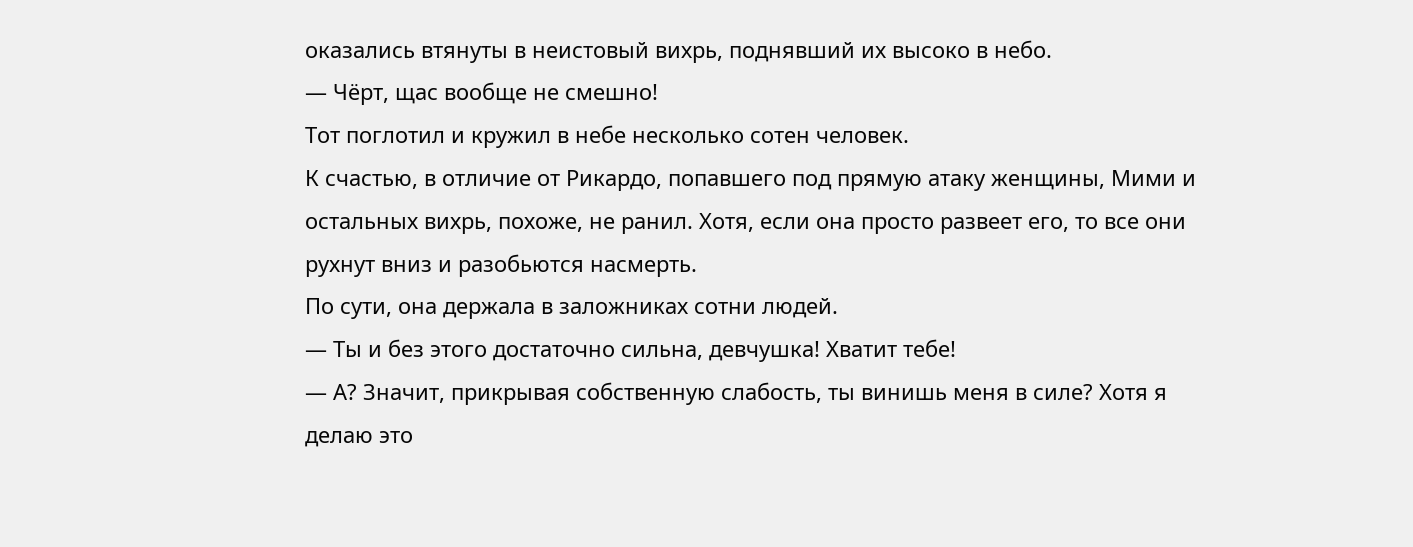оказались втянуты в неистовый вихрь, поднявший их высоко в небо.
— Чёрт, щас вообще не смешно!
Тот поглотил и кружил в небе несколько сотен человек.
К счастью, в отличие от Рикардо, попавшего под прямую атаку женщины, Мими и остальных вихрь, похоже, не ранил. Хотя, если она просто развеет его, то все они рухнут вниз и разобьются насмерть.
По сути, она держала в заложниках сотни людей.
— Ты и без этого достаточно сильна, девчушка! Хватит тебе!
— А? Значит, прикрывая собственную слабость, ты винишь меня в силе? Хотя я делаю это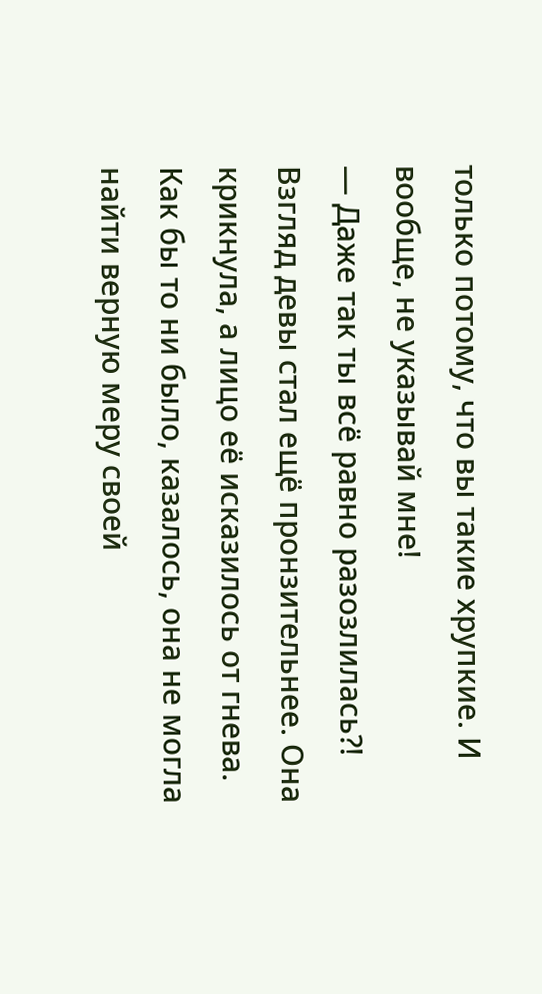только потому, что вы такие хрупкие. И вообще, не указывай мне!
— Даже так ты всё равно разозлилась?!
Взгляд девы стал ещё пронзительнее. Она крикнула, а лицо её исказилось от гнева.
Как бы то ни было, казалось, она не могла найти верную меру своей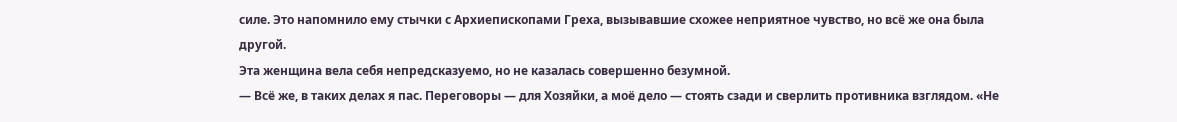силе. Это напомнило ему стычки с Архиепископами Греха, вызывавшие схожее неприятное чувство, но всё же она была другой.
Эта женщина вела себя непредсказуемо, но не казалась совершенно безумной.
— Всё же, в таких делах я пас. Переговоры — для Хозяйки, а моё дело — стоять сзади и сверлить противника взглядом. «Не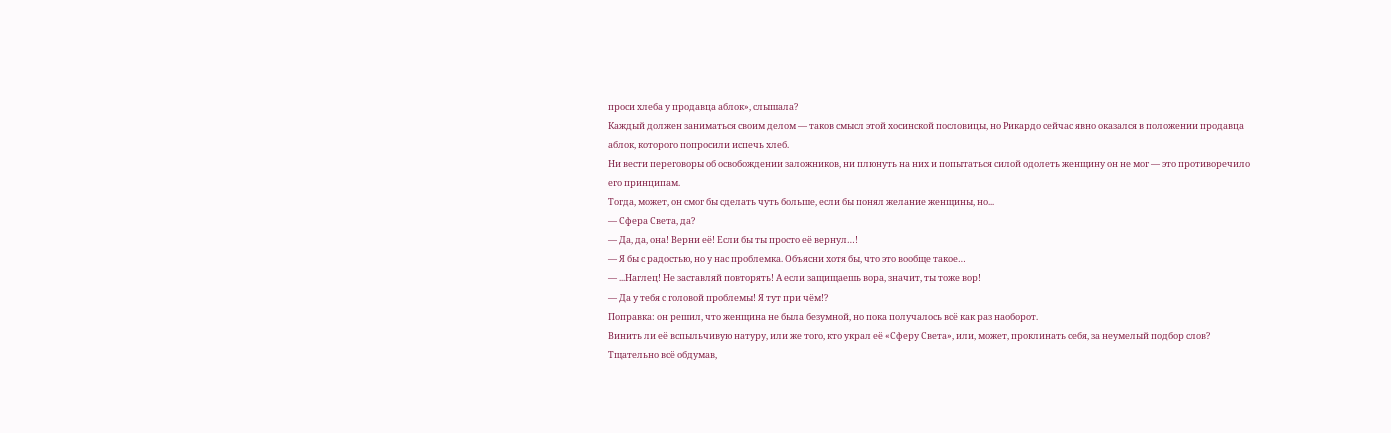проси хлеба у продавца аблок», слышала?
Каждый должен заниматься своим делом — таков смысл этой хосинской пословицы, но Рикардо сейчас явно оказался в положении продавца аблок, которого попросили испечь хлеб.
Ни вести переговоры об освобождении заложников, ни плюнуть на них и попытаться силой одолеть женщину он не мог — это противоречило его принципам.
Тогда, может, он смог бы сделать чуть больше, если бы понял желание женщины, но...
— Сфера Света, да?
— Да, да, она! Верни её! Если бы ты просто её вернул…!
— Я бы с радостью, но у нас проблемка. Объясни хотя бы, что это вообще такое…
— ...Наглец! Не заставляй повторять! А если защищаешь вора, значит, ты тоже вор!
— Да у тебя с головой проблемы! Я тут при чём!?
Поправка: он решил, что женщина не была безумной, но пока получалось всё как раз наоборот.
Винить ли её вспыльчивую натуру, или же того, кто украл её «Сферу Света», или, может, проклинать себя, за неумелый подбор слов?
Тщательно всё обдумав,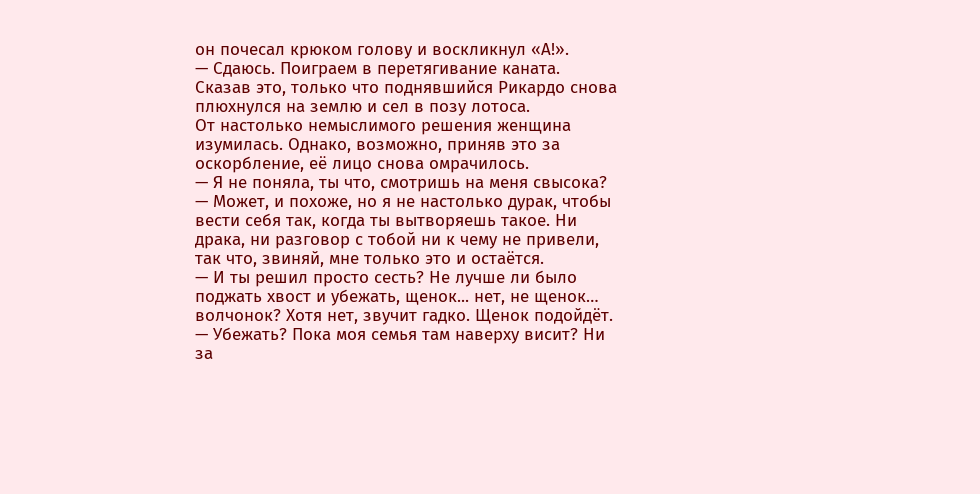он почесал крюком голову и воскликнул «А!».
— Сдаюсь. Поиграем в перетягивание каната.
Сказав это, только что поднявшийся Рикардо снова плюхнулся на землю и сел в позу лотоса.
От настолько немыслимого решения женщина изумилась. Однако, возможно, приняв это за оскорбление, её лицо снова омрачилось.
— Я не поняла, ты что, смотришь на меня свысока?
— Может, и похоже, но я не настолько дурак, чтобы вести себя так, когда ты вытворяешь такое. Ни драка, ни разговор с тобой ни к чему не привели, так что, звиняй, мне только это и остаётся.
— И ты решил просто сесть? Не лучше ли было поджать хвост и убежать, щенок... нет, не щенок… волчонок? Хотя нет, звучит гадко. Щенок подойдёт.
— Убежать? Пока моя семья там наверху висит? Ни за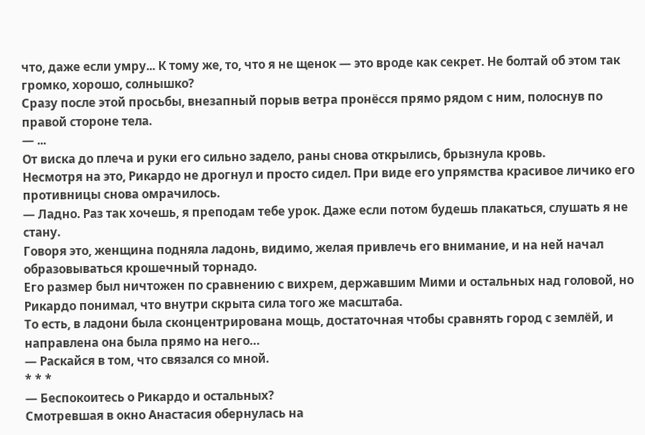что, даже если умру... К тому же, то, что я не щенок — это вроде как секрет. Не болтай об этом так громко, хорошо, солнышко?
Сразу после этой просьбы, внезапный порыв ветра пронёсся прямо рядом с ним, полоснув по правой стороне тела.
— ...
От виска до плеча и руки его сильно задело, раны снова открылись, брызнула кровь.
Несмотря на это, Рикардо не дрогнул и просто сидел. При виде его упрямства красивое личико его противницы снова омрачилось.
— Ладно. Раз так хочешь, я преподам тебе урок. Даже если потом будешь плакаться, слушать я не стану.
Говоря это, женщина подняла ладонь, видимо, желая привлечь его внимание, и на ней начал образовываться крошечный торнадо.
Его размер был ничтожен по сравнению с вихрем, державшим Мими и остальных над головой, но Рикардо понимал, что внутри скрыта сила того же масштаба.
То есть, в ладони была сконцентрирована мощь, достаточная чтобы сравнять город с землёй, и направлена она была прямо на него…
— Раскайся в том, что связался со мной.
* * *
— Беспокоитесь о Рикардо и остальных?
Смотревшая в окно Анастасия обернулась на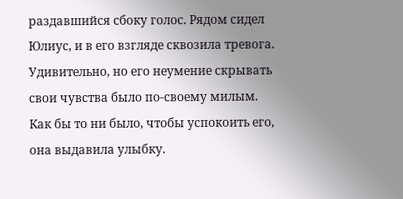раздавшийся сбоку голос. Рядом сидел Юлиус, и в его взгляде сквозила тревога.
Удивительно, но его неумение скрывать свои чувства было по-своему милым. Как бы то ни было, чтобы успокоить его, она выдавила улыбку.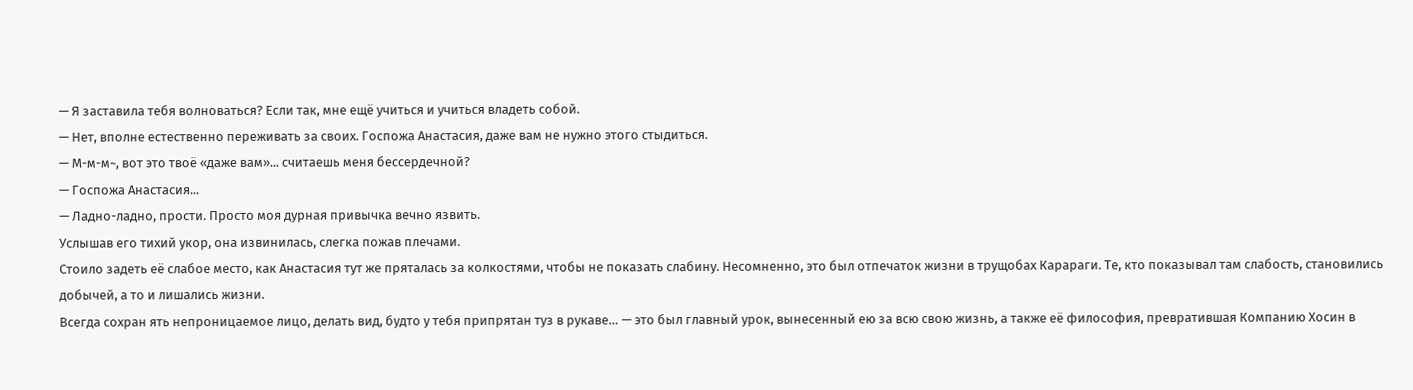— Я заставила тебя волноваться? Если так, мне ещё учиться и учиться владеть собой.
— Нет, вполне естественно переживать за своих. Госпожа Анастасия, даже вам не нужно этого стыдиться.
— М-м-м~, вот это твоё «даже вам»... считаешь меня бессердечной?
— Госпожа Анастасия...
— Ладно-ладно, прости. Просто моя дурная привычка вечно язвить.
Услышав его тихий укор, она извинилась, слегка пожав плечами.
Стоило задеть её слабое место, как Анастасия тут же пряталась за колкостями, чтобы не показать слабину. Несомненно, это был отпечаток жизни в трущобах Карараги. Те, кто показывал там слабость, становились добычей, а то и лишались жизни.
Всегда сохран ять непроницаемое лицо, делать вид, будто у тебя припрятан туз в рукаве… — это был главный урок, вынесенный ею за всю свою жизнь, а также её философия, превратившая Компанию Хосин в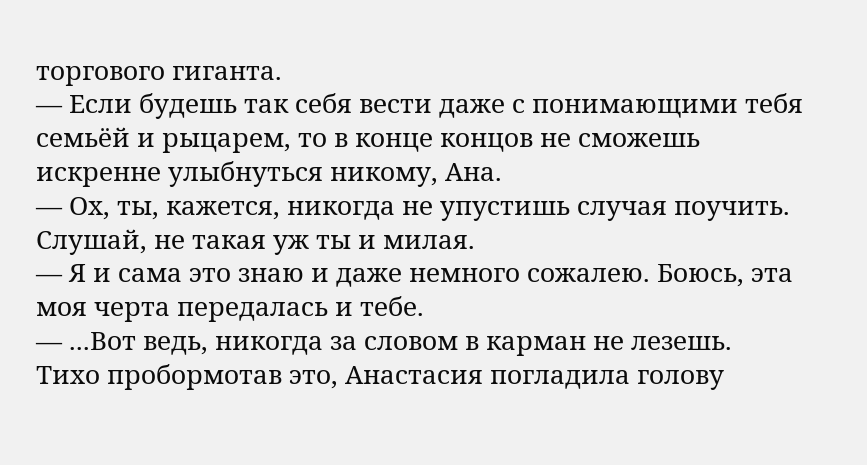торгового гиганта.
— Если будешь так себя вести даже с понимающими тебя семьёй и рыцарем, то в конце концов не сможешь искренне улыбнуться никому, Ана.
— Ох, ты, кажется, никогда не упустишь случая поучить. Слушай, не такая уж ты и милая.
— Я и сама это знаю и даже немного сожалею. Боюсь, эта моя черта передалась и тебе.
— ...Вот ведь, никогда за словом в карман не лезешь.
Тихо пробормотав это, Анастасия погладила голову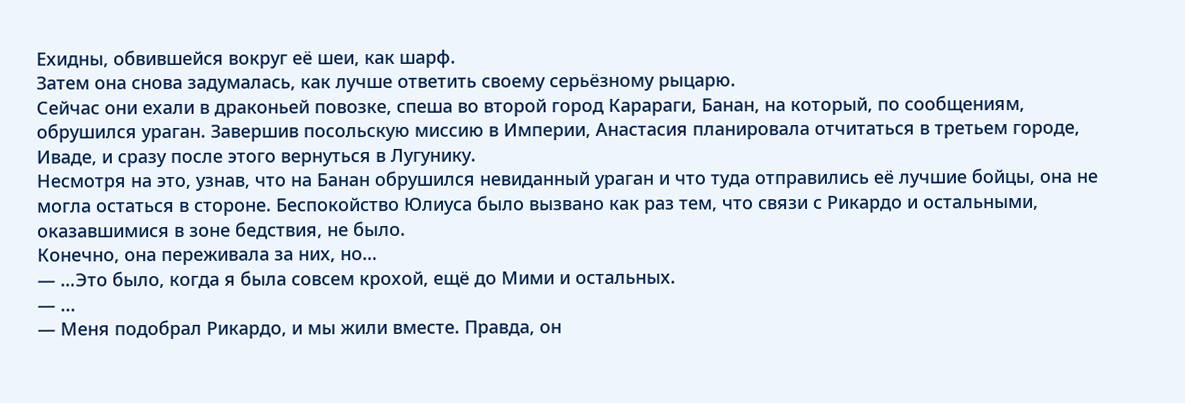Ехидны, обвившейся вокруг её шеи, как шарф.
Затем она снова задумалась, как лучше ответить своему серьёзному рыцарю.
Сейчас они ехали в драконьей повозке, спеша во второй город Карараги, Банан, на который, по сообщениям, обрушился ураган. Завершив посольскую миссию в Империи, Анастасия планировала отчитаться в третьем городе, Иваде, и сразу после этого вернуться в Лугунику.
Несмотря на это, узнав, что на Банан обрушился невиданный ураган и что туда отправились её лучшие бойцы, она не могла остаться в стороне. Беспокойство Юлиуса было вызвано как раз тем, что связи с Рикардо и остальными, оказавшимися в зоне бедствия, не было.
Конечно, она переживала за них, но…
— …Это было, когда я была совсем крохой, ещё до Мими и остальных.
— ...
— Меня подобрал Рикардо, и мы жили вместе. Правда, он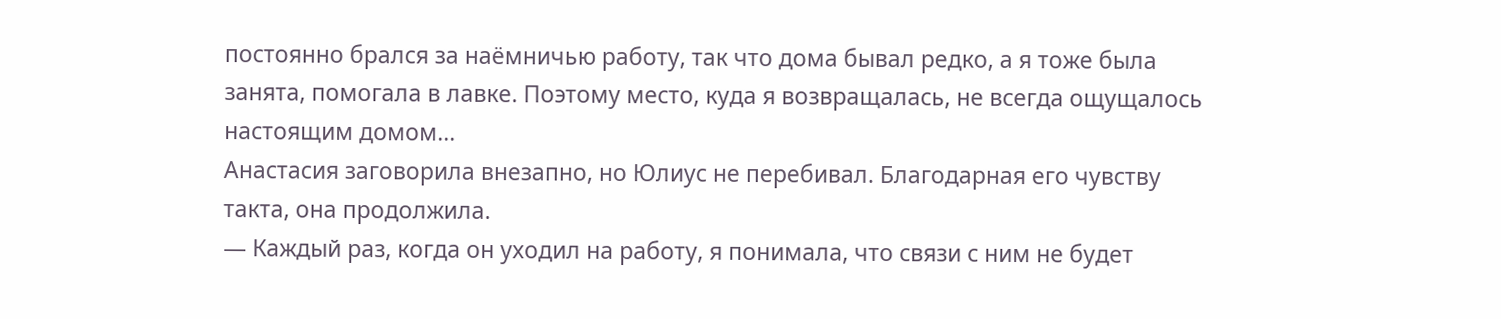постоянно брался за наёмничью работу, так что дома бывал редко, а я тоже была занята, помогала в лавке. Поэтому место, куда я возвращалась, не всегда ощущалось настоящим домом...
Анастасия заговорила внезапно, но Юлиус не перебивал. Благодарная его чувству такта, она продолжила.
— Каждый раз, когда он уходил на работу, я понимала, что связи с ним не будет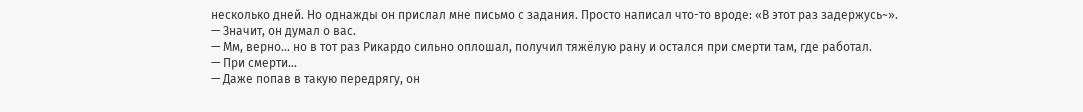несколько дней. Но однажды он прислал мне письмо с задания. Просто написал что-то вроде: «В этот раз задержусь~».
— Значит, он думал о вас.
— Мм, верно... но в тот раз Рикардо сильно оплошал, получил тяжёлую рану и остался при смерти там, где работал.
— При смерти...
— Даже попав в такую передрягу, он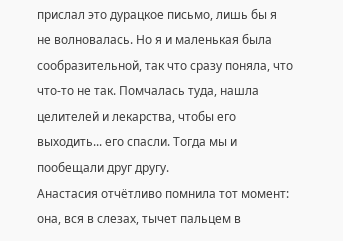прислал это дурацкое письмо, лишь бы я не волновалась. Но я и маленькая была сообразительной, так что сразу поняла, что что-то не так. Помчалась туда, нашла целителей и лекарства, чтобы его выходить... его спасли. Тогда мы и пообещали друг другу.
Анастасия отчётливо помнила тот момент: она, вся в слезах, тычет пальцем в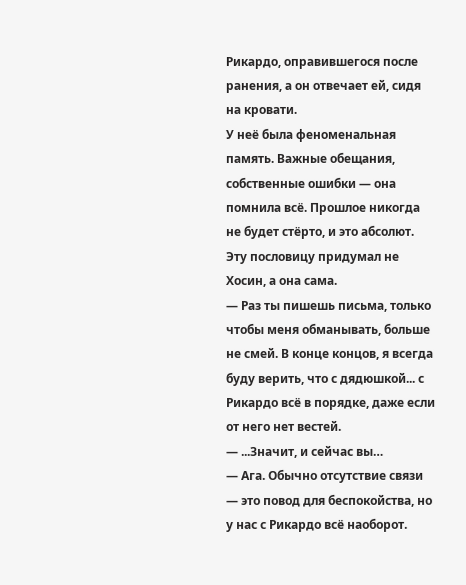Рикардо, оправившегося после ранения, а он отвечает ей, сидя на кровати.
У неё была феноменальная память. Важные обещания, собственные ошибки — она помнила всё. Прошлое никогда не будет стёрто, и это абсолют. Эту пословицу придумал не Хосин, а она сама.
— Раз ты пишешь письма, только чтобы меня обманывать, больше не смей. В конце концов, я всегда буду верить, что с дядюшкой... с Рикардо всё в порядке, даже если от него нет вестей.
— ...Значит, и сейчас вы…
— Ага. Обычно отсутствие связи — это повод для беспокойства, но у нас с Рикардо всё наоборот.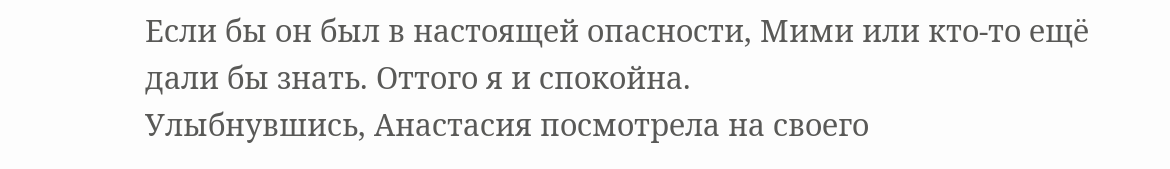Если бы он был в настоящей опасности, Мими или кто-то ещё дали бы знать. Оттого я и спокойна.
Улыбнувшись, Анастасия посмотрела на своего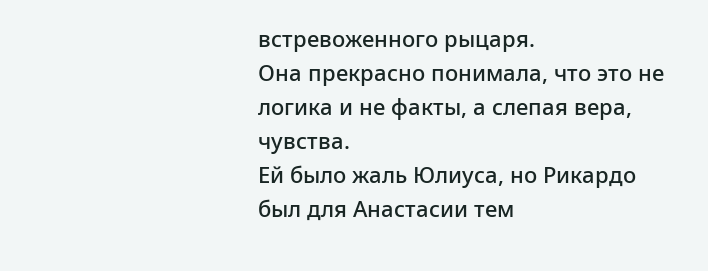встревоженного рыцаря.
Она прекрасно понимала, что это не логика и не факты, а слепая вера, чувства.
Ей было жаль Юлиуса, но Рикардо был для Анастасии тем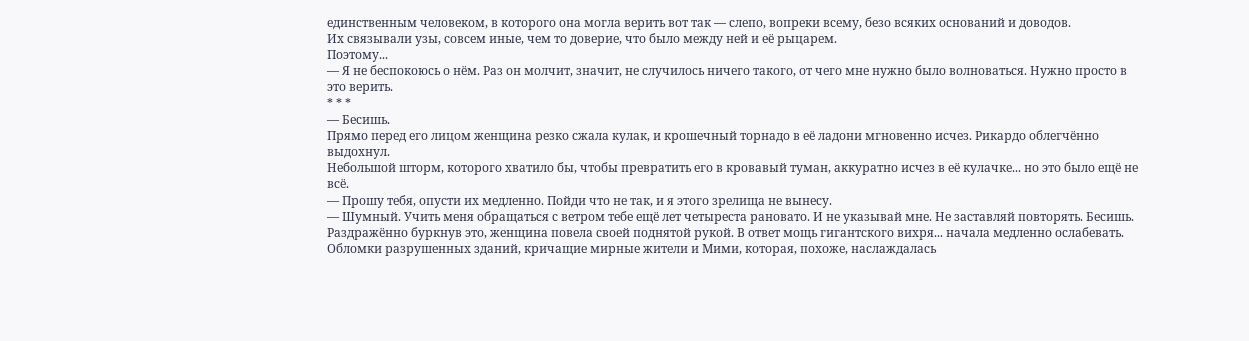единственным человеком, в которого она могла верить вот так — слепо, вопреки всему, безо всяких оснований и доводов.
Их связывали узы, совсем иные, чем то доверие, что было между ней и её рыцарем.
Поэтому...
— Я не беспокоюсь о нём. Раз он молчит, значит, не случилось ничего такого, от чего мне нужно было волноваться. Нужно просто в это верить.
* * *
— Бесишь.
Прямо перед его лицом женщина резко сжала кулак, и крошечный торнадо в её ладони мгновенно исчез. Рикардо облегчённо выдохнул.
Небольшой шторм, которого хватило бы, чтобы превратить его в кровавый туман, аккуратно исчез в её кулачке... но это было ещё не всё.
— Прошу тебя, опусти их медленно. Пойди что не так, и я этого зрелища не вынесу.
— Шумный. Учить меня обращаться с ветром тебе ещё лет четыреста рановато. И не указывай мне. Не заставляй повторять. Бесишь.
Раздражённо буркнув это, женщина повела своей поднятой рукой. В ответ мощь гигантского вихря... начала медленно ослабевать.
Обломки разрушенных зданий, кричащие мирные жители и Мими, которая, похоже, наслаждалась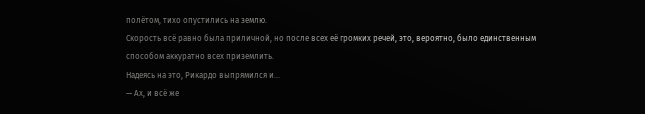полётом, тихо опустились на землю.
Скорость всё равно была приличной, но после всех её громких речей, это, вероятно, было единственным способом аккуратно всех приземлить.
Надеясь на это, Рикардо выпрямился и...
— Ах, и всё же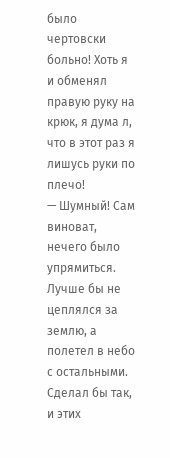было чертовски больно! Хоть я и обменял правую руку на крюк, я дума л, что в этот раз я лишусь руки по плечо!
— Шумный! Сам виноват, нечего было упрямиться. Лучше бы не цеплялся за землю, а полетел в небо с остальными. Сделал бы так, и этих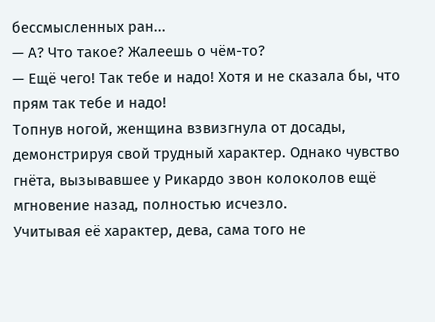бессмысленных ран...
— А? Что такое? Жалеешь о чём-то?
— Ещё чего! Так тебе и надо! Хотя и не сказала бы, что прям так тебе и надо!
Топнув ногой, женщина взвизгнула от досады, демонстрируя свой трудный характер. Однако чувство гнёта, вызывавшее у Рикардо звон колоколов ещё мгновение назад, полностью исчезло.
Учитывая её характер, дева, сама того не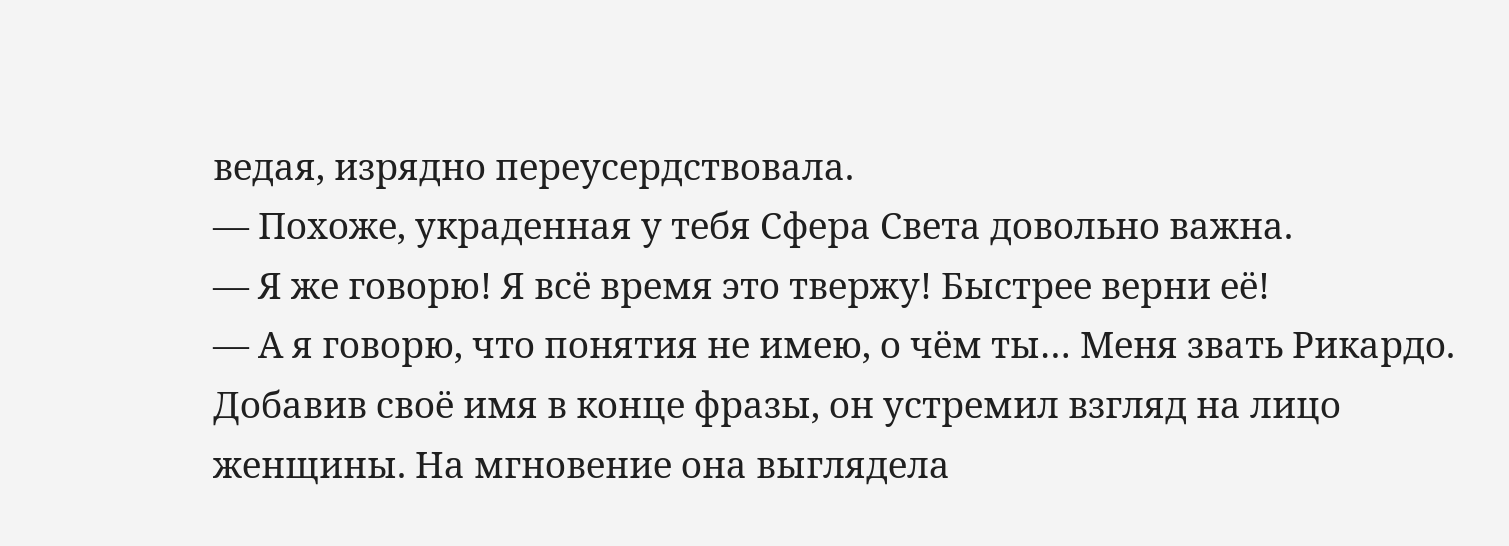ведая, изрядно переусердствовала.
— Похоже, украденная у тебя Сфера Света довольно важна.
— Я же говорю! Я всё время это твержу! Быстрее верни её!
— А я говорю, что понятия не имею, о чём ты… Меня звать Рикардо.
Добавив своё имя в конце фразы, он устремил взгляд на лицо женщины. На мгновение она выглядела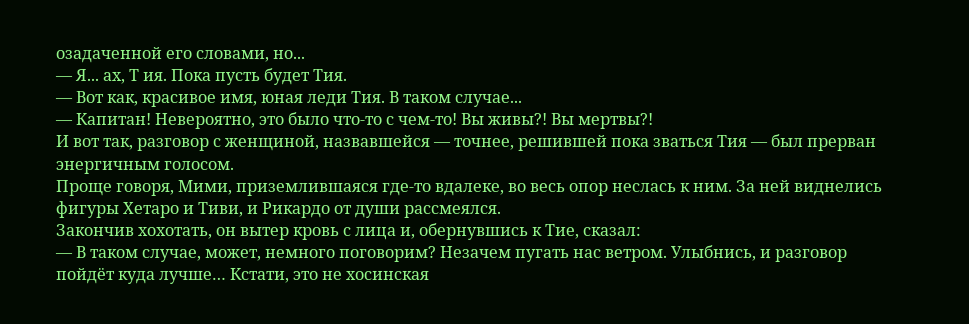озадаченной его словами, но...
— Я... ах, Т ия. Пока пусть будет Тия.
— Вот как, красивое имя, юная леди Тия. В таком случае...
— Капитан! Невероятно, это было что-то с чем-то! Вы живы?! Вы мертвы?!
И вот так, разговор с женщиной, назвавшейся — точнее, решившей пока зваться Тия — был прерван энергичным голосом.
Проще говоря, Мими, приземлившаяся где-то вдалеке, во весь опор неслась к ним. За ней виднелись фигуры Хетаро и Тиви, и Рикардо от души рассмеялся.
Закончив хохотать, он вытер кровь с лица и, обернувшись к Тие, сказал:
— В таком случае, может, немного поговорим? Незачем пугать нас ветром. Улыбнись, и разговор пойдёт куда лучше… Кстати, это не хосинская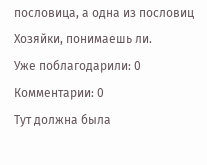пословица, а одна из пословиц Хозяйки, понимаешь ли.
Уже поблагодарили: 0
Комментарии: 0
Тут должна была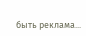быть реклама...